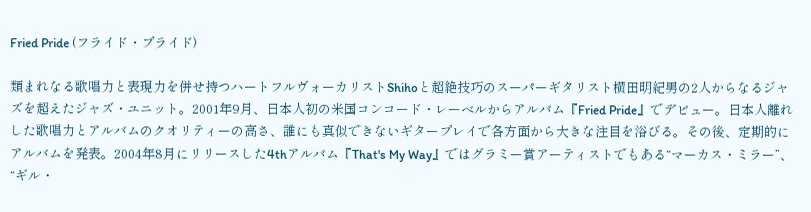Fried Pride (フライド・プライド)

類まれなる歌唱力と表現力を併せ持つハートフルヴォーカリストShihoと超絶技巧のスーパーギタリスト横田明紀男の2人からなるジャズを超えたジャズ・ユニット。2001年9月、日本人初の米国コンコード・レーベルからアルバム『Fried Pride』でデビュー。日本人離れした歌唱力とアルバムのクオリティーの高さ、誰にも真似できないギタープレイで各方面から大きな注目を浴びる。その後、定期的にアルバムを発表。2004年8月にリリースした4thアルバム『That's My Way』ではグラミー賞アーティストでもある“マーカス・ミラー”、“ギル・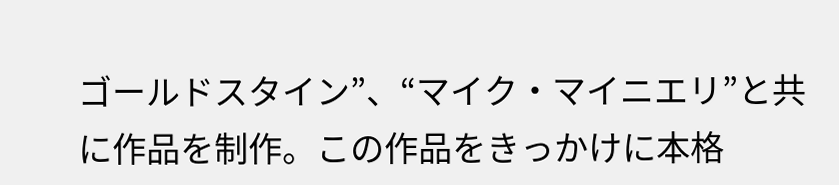ゴールドスタイン”、“マイク・マイニエリ”と共に作品を制作。この作品をきっかけに本格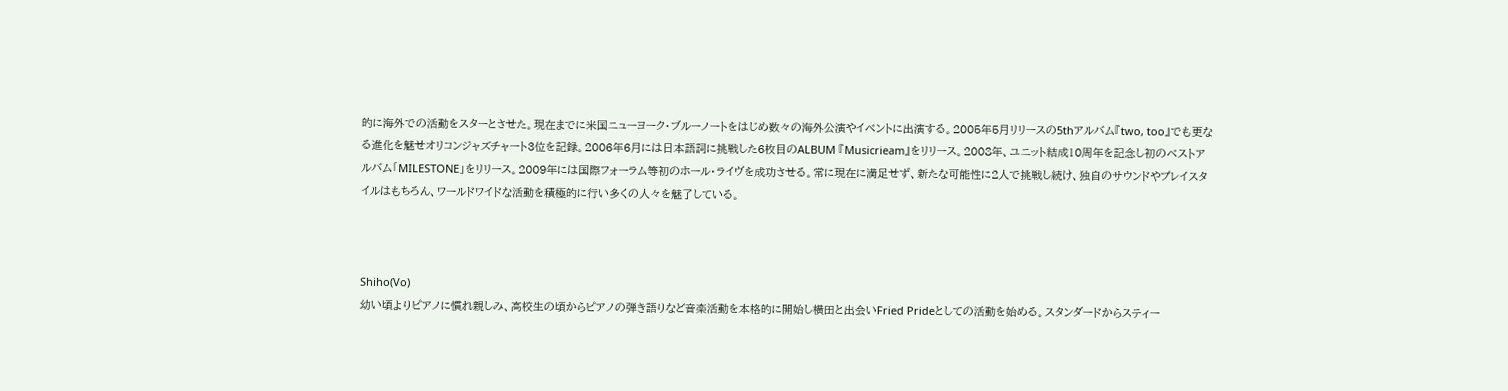的に海外での活動をスターとさせた。現在までに米国ニューヨーク・ブルーノートをはじめ数々の海外公演やイベントに出演する。2005年5月リリースの5thアルバム『two, too』でも更なる進化を魅せオリコンジャズチャート3位を記録。2006年6月には日本語詞に挑戦した6枚目のALBUM 『Musicrieam』をリリース。2008年、ユニット結成10周年を記念し初のベストアルバム「MILESTONE」をリリース。2009年には国際フォーラム等初のホール・ライヴを成功させる。常に現在に満足せず、新たな可能性に2人で挑戦し続け、独自のサウンドやプレイスタイルはもちろん、ワールドワイドな活動を積極的に行い多くの人々を魅了している。



Shiho(Vo)
幼い頃よりピアノに慣れ親しみ、高校生の頃からピアノの弾き語りなど音楽活動を本格的に開始し横田と出会いFried Prideとしての活動を始める。スタンダードからスティー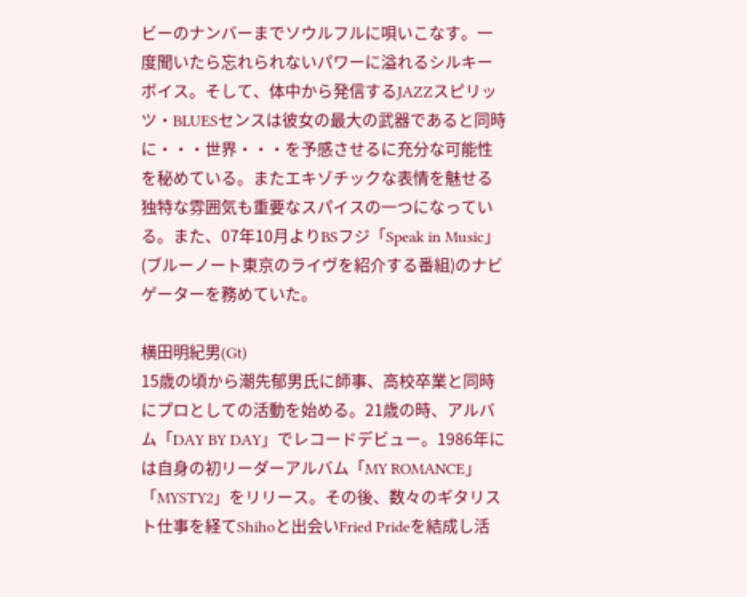ビーのナンバーまでソウルフルに唄いこなす。一度聞いたら忘れられないパワーに溢れるシルキーボイス。そして、体中から発信するJAZZスピリッツ・BLUESセンスは彼女の最大の武器であると同時に・・・世界・・・を予感させるに充分な可能性を秘めている。またエキゾチックな表情を魅せる独特な雰囲気も重要なスパイスの一つになっている。また、07年10月よりBSフジ「Speak in Music」(ブルーノート東京のライヴを紹介する番組)のナビゲーターを務めていた。

横田明紀男(Gt)
15歳の頃から潮先郁男氏に師事、高校卒業と同時にプロとしての活動を始める。21歳の時、アルバム「DAY BY DAY」でレコードデビュー。1986年には自身の初リーダーアルバム「MY ROMANCE」「MYSTY2」をリリース。その後、数々のギタリスト仕事を経てShihoと出会いFried Prideを結成し活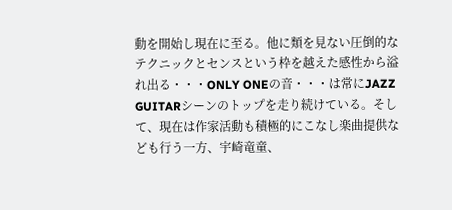動を開始し現在に至る。他に類を見ない圧倒的なテクニックとセンスという枠を越えた感性から溢れ出る・・・ONLY ONEの音・・・は常にJAZZ GUITARシーンのトップを走り続けている。そして、現在は作家活動も積極的にこなし楽曲提供なども行う一方、宇崎竜童、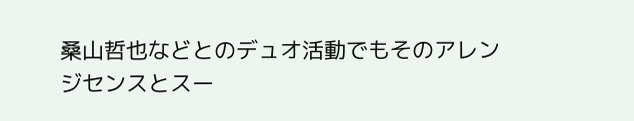桑山哲也などとのデュオ活動でもそのアレンジセンスとスー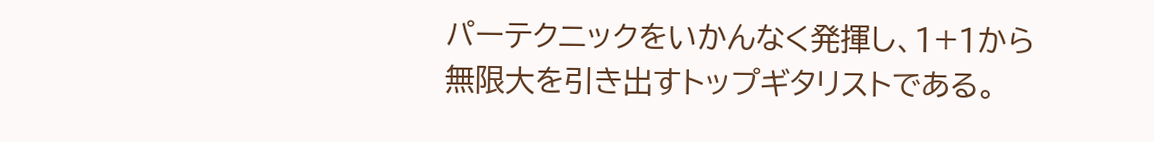パーテクニックをいかんなく発揮し、1+1から無限大を引き出すトップギタリストである。